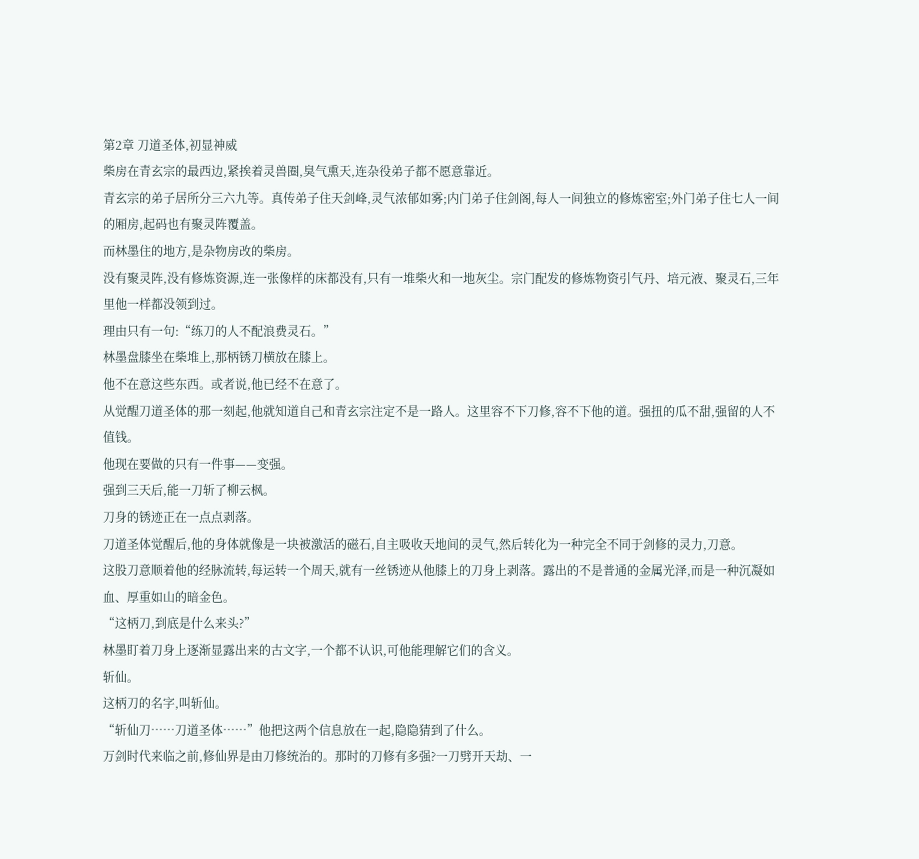第2章 刀道圣体,初显神威
柴房在青玄宗的最西边,紧挨着灵兽圈,臭气熏天,连杂役弟子都不愿意靠近。
青玄宗的弟子居所分三六九等。真传弟子住天剑峰,灵气浓郁如雾;内门弟子住剑阁,每人一间独立的修炼密室;外门弟子住七人一间的厢房,起码也有聚灵阵覆盖。
而林墨住的地方,是杂物房改的柴房。
没有聚灵阵,没有修炼资源,连一张像样的床都没有,只有一堆柴火和一地灰尘。宗门配发的修炼物资引气丹、培元液、聚灵石,三年里他一样都没领到过。
理由只有一句:“练刀的人不配浪费灵石。”
林墨盘膝坐在柴堆上,那柄锈刀横放在膝上。
他不在意这些东西。或者说,他已经不在意了。
从觉醒刀道圣体的那一刻起,他就知道自己和青玄宗注定不是一路人。这里容不下刀修,容不下他的道。强扭的瓜不甜,强留的人不值钱。
他现在要做的只有一件事——变强。
强到三天后,能一刀斩了柳云枫。
刀身的锈迹正在一点点剥落。
刀道圣体觉醒后,他的身体就像是一块被激活的磁石,自主吸收天地间的灵气,然后转化为一种完全不同于剑修的灵力,刀意。
这股刀意顺着他的经脉流转,每运转一个周天,就有一丝锈迹从他膝上的刀身上剥落。露出的不是普通的金属光泽,而是一种沉凝如血、厚重如山的暗金色。
“这柄刀,到底是什么来头?”
林墨盯着刀身上逐渐显露出来的古文字,一个都不认识,可他能理解它们的含义。
斩仙。
这柄刀的名字,叫斩仙。
“斩仙刀……刀道圣体……”他把这两个信息放在一起,隐隐猜到了什么。
万剑时代来临之前,修仙界是由刀修统治的。那时的刀修有多强?一刀劈开天劫、一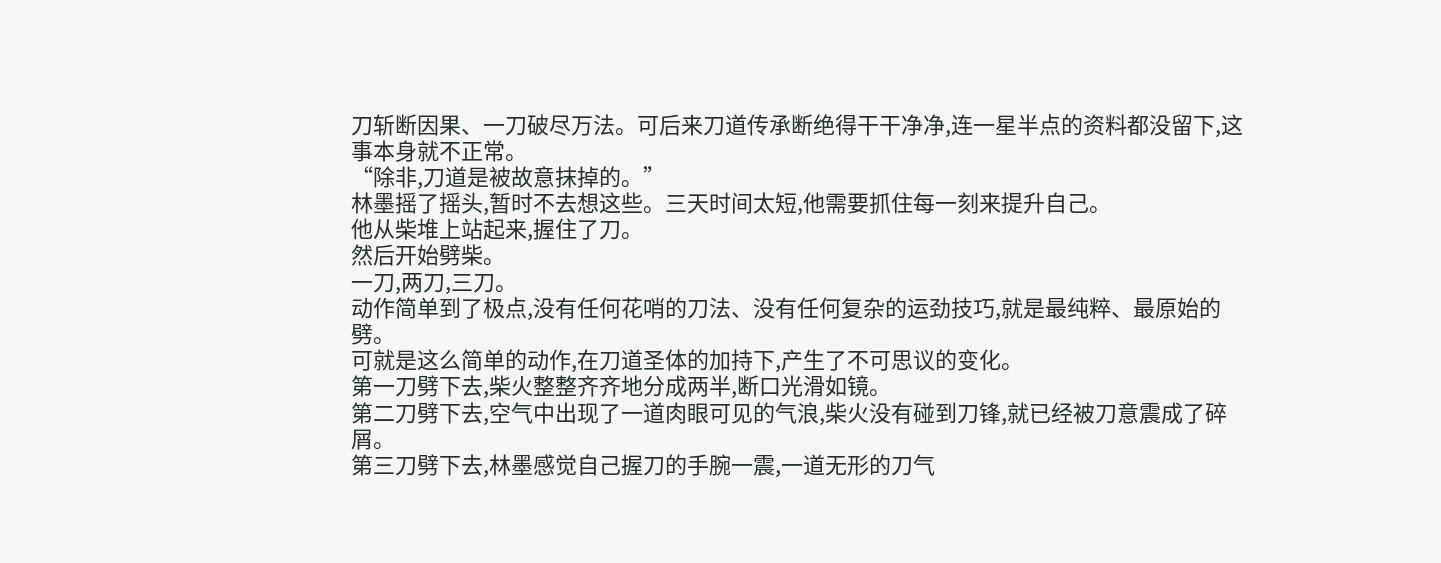刀斩断因果、一刀破尽万法。可后来刀道传承断绝得干干净净,连一星半点的资料都没留下,这事本身就不正常。
“除非,刀道是被故意抹掉的。”
林墨摇了摇头,暂时不去想这些。三天时间太短,他需要抓住每一刻来提升自己。
他从柴堆上站起来,握住了刀。
然后开始劈柴。
一刀,两刀,三刀。
动作简单到了极点,没有任何花哨的刀法、没有任何复杂的运劲技巧,就是最纯粹、最原始的劈。
可就是这么简单的动作,在刀道圣体的加持下,产生了不可思议的变化。
第一刀劈下去,柴火整整齐齐地分成两半,断口光滑如镜。
第二刀劈下去,空气中出现了一道肉眼可见的气浪,柴火没有碰到刀锋,就已经被刀意震成了碎屑。
第三刀劈下去,林墨感觉自己握刀的手腕一震,一道无形的刀气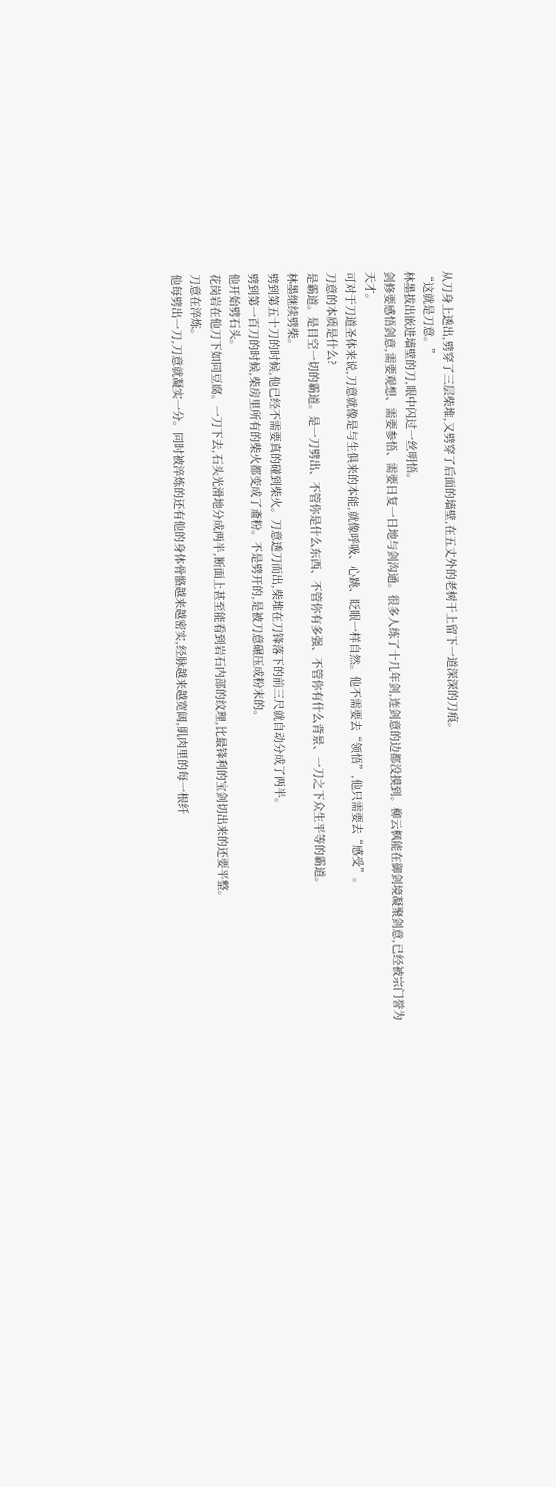从刀身上透出,劈穿了三层柴堆,又劈穿了后面的墙壁,在五丈外的老树干上留下一道深深的刀痕。
“这就是刀意。”
林墨拔出嵌进墙壁的刀,眼中闪过一丝明悟。
剑修要感悟剑意,需要观想、需要参悟、需要日复一日地与剑沟通。很多人练了十几年剑,连剑意的边都没摸到。柳云枫能在御剑境凝聚剑意,已经被宗门誉为天才。
可对于刀道圣体来说,刀意就像是与生俱来的本能,就像呼吸、心跳、眨眼一样自然。他不需要去“领悟”,他只需要去“感受”。
刀意的本质是什么?
是霸道。是目空一切的霸道。是一刀劈出、不管你是什么东西、不管你有多强、不管你有什么背景、一刀之下众生平等的霸道。
林墨继续劈柴。
劈到第五十刀的时候,他已经不需要真的碰到柴火。刀意透刀而出,柴堆在刀锋落下的前三尺就自动分成了两半。
劈到第一百刀的时候,柴房里所有的柴火都变成了齑粉。不是劈开的,是被刀意碾压成粉末的。
他开始劈石头。
花岗岩在他刀下如同豆腐。一刀下去,石头光滑地分成两半,断面上甚至能看到岩石内部的纹理,比最锋利的宝剑切出来的还要平整。
刀意在淬炼。
他每劈出一刀,刀意就凝实一分。同时被淬炼的还有他的身体骨骼越来越密实,经脉越来越宽阔,肌肉里的每一根纤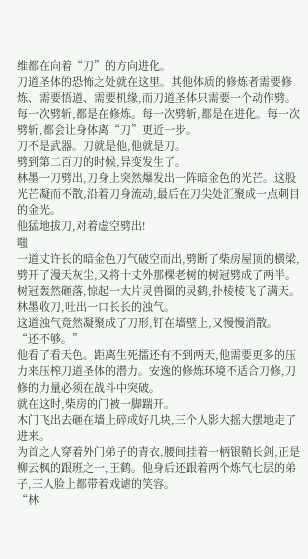维都在向着“刀”的方向进化。
刀道圣体的恐怖之处就在这里。其他体质的修炼者需要修炼、需要悟道、需要机缘,而刀道圣体只需要一个动作劈。
每一次劈斩,都是在修炼。每一次劈斩,都是在进化。每一次劈斩,都会让身体离“刀”更近一步。
刀不是武器。刀就是他,他就是刀。
劈到第二百刀的时候,异变发生了。
林墨一刀劈出,刀身上突然爆发出一阵暗金色的光芒。这股光芒凝而不散,沿着刀身流动,最后在刀尖处汇聚成一点刺目的金光。
他猛地拔刀,对着虚空劈出!
嗤
一道丈许长的暗金色刀气破空而出,劈断了柴房屋顶的横梁,劈开了漫天灰尘,又将十丈外那棵老树的树冠劈成了两半。
树冠轰然砸落,惊起一大片灵兽圈的灵鹤,扑棱棱飞了满天。
林墨收刀,吐出一口长长的浊气。
这道浊气竟然凝聚成了刀形,钉在墙壁上,又慢慢消散。
“还不够。”
他看了看天色。距离生死擂还有不到两天,他需要更多的压力来压榨刀道圣体的潜力。安逸的修炼环境不适合刀修,刀修的力量必须在战斗中突破。
就在这时,柴房的门被一脚踹开。
木门飞出去砸在墙上碎成好几块,三个人影大摇大摆地走了进来。
为首之人穿着外门弟子的青衣,腰间挂着一柄银鞘长剑,正是柳云枫的跟班之一,王鹤。他身后还跟着两个炼气七层的弟子,三人脸上都带着戏谑的笑容。
“林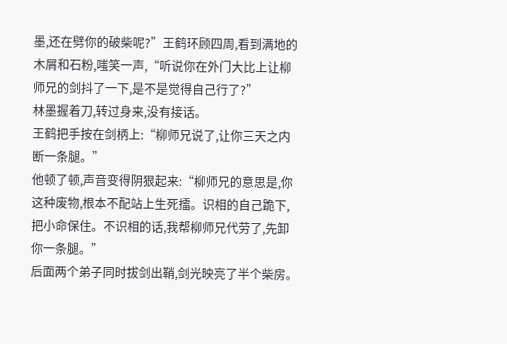墨,还在劈你的破柴呢?”王鹤环顾四周,看到满地的木屑和石粉,嗤笑一声,“听说你在外门大比上让柳师兄的剑抖了一下,是不是觉得自己行了?”
林墨握着刀,转过身来,没有接话。
王鹤把手按在剑柄上:“柳师兄说了,让你三天之内断一条腿。”
他顿了顿,声音变得阴狠起来:“柳师兄的意思是,你这种废物,根本不配站上生死擂。识相的自己跪下,把小命保住。不识相的话,我帮柳师兄代劳了,先卸你一条腿。”
后面两个弟子同时拔剑出鞘,剑光映亮了半个柴房。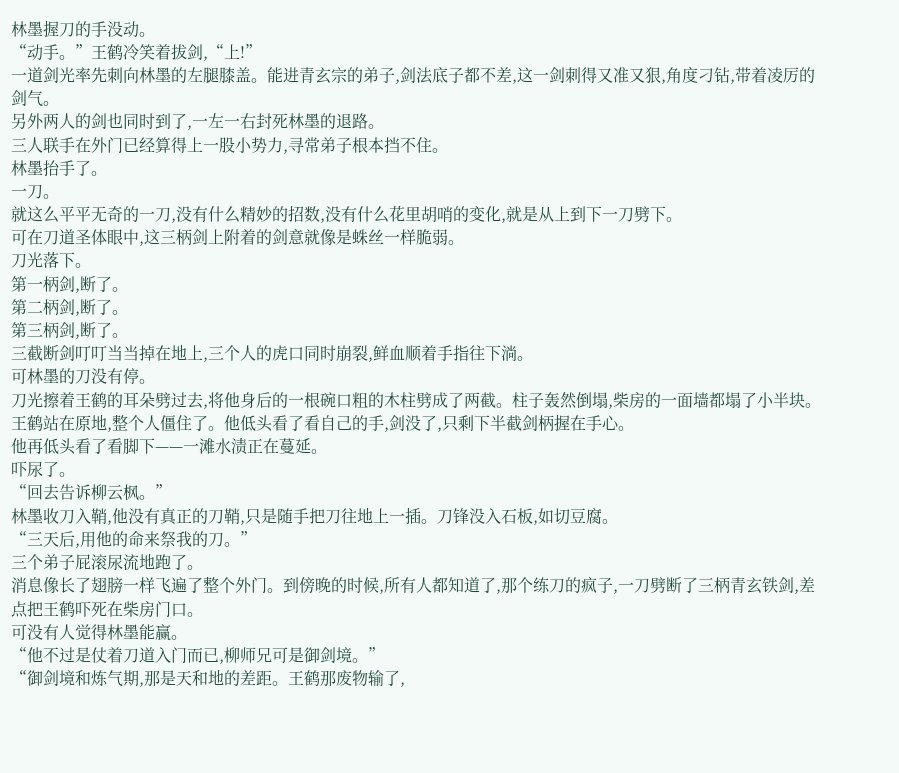林墨握刀的手没动。
“动手。”王鹤冷笑着拔剑,“上!”
一道剑光率先刺向林墨的左腿膝盖。能进青玄宗的弟子,剑法底子都不差,这一剑刺得又准又狠,角度刁钻,带着凌厉的剑气。
另外两人的剑也同时到了,一左一右封死林墨的退路。
三人联手在外门已经算得上一股小势力,寻常弟子根本挡不住。
林墨抬手了。
一刀。
就这么平平无奇的一刀,没有什么精妙的招数,没有什么花里胡哨的变化,就是从上到下一刀劈下。
可在刀道圣体眼中,这三柄剑上附着的剑意就像是蛛丝一样脆弱。
刀光落下。
第一柄剑,断了。
第二柄剑,断了。
第三柄剑,断了。
三截断剑叮叮当当掉在地上,三个人的虎口同时崩裂,鲜血顺着手指往下淌。
可林墨的刀没有停。
刀光擦着王鹤的耳朵劈过去,将他身后的一根碗口粗的木柱劈成了两截。柱子轰然倒塌,柴房的一面墙都塌了小半块。
王鹤站在原地,整个人僵住了。他低头看了看自己的手,剑没了,只剩下半截剑柄握在手心。
他再低头看了看脚下——一滩水渍正在蔓延。
吓尿了。
“回去告诉柳云枫。”
林墨收刀入鞘,他没有真正的刀鞘,只是随手把刀往地上一插。刀锋没入石板,如切豆腐。
“三天后,用他的命来祭我的刀。”
三个弟子屁滚尿流地跑了。
消息像长了翅膀一样飞遍了整个外门。到傍晚的时候,所有人都知道了,那个练刀的疯子,一刀劈断了三柄青玄铁剑,差点把王鹤吓死在柴房门口。
可没有人觉得林墨能赢。
“他不过是仗着刀道入门而已,柳师兄可是御剑境。”
“御剑境和炼气期,那是天和地的差距。王鹤那废物输了,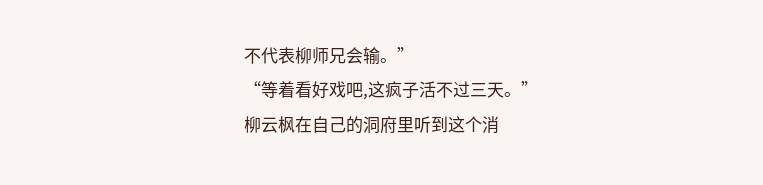不代表柳师兄会输。”
“等着看好戏吧,这疯子活不过三天。”
柳云枫在自己的洞府里听到这个消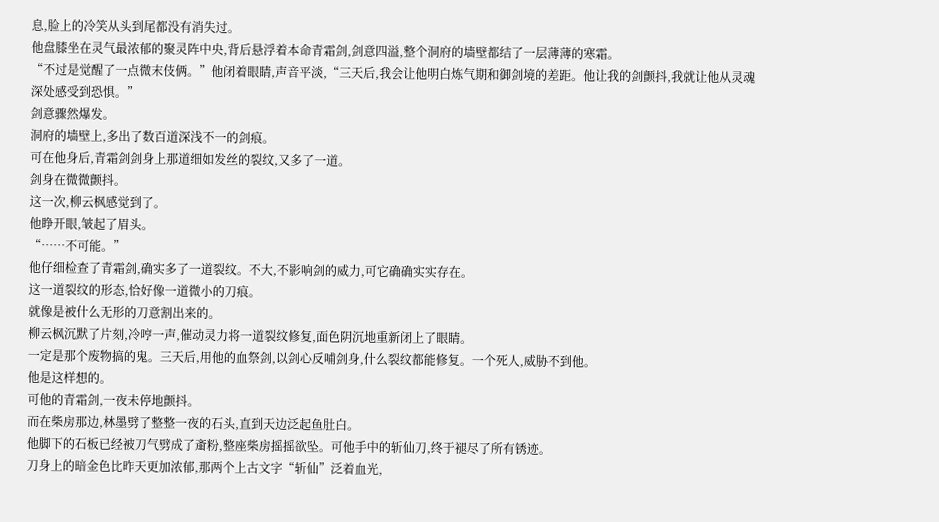息,脸上的冷笑从头到尾都没有消失过。
他盘膝坐在灵气最浓郁的聚灵阵中央,背后悬浮着本命青霜剑,剑意四溢,整个洞府的墙壁都结了一层薄薄的寒霜。
“不过是觉醒了一点微末伎俩。”他闭着眼睛,声音平淡,“三天后,我会让他明白炼气期和御剑境的差距。他让我的剑颤抖,我就让他从灵魂深处感受到恐惧。”
剑意骤然爆发。
洞府的墙壁上,多出了数百道深浅不一的剑痕。
可在他身后,青霜剑剑身上那道细如发丝的裂纹,又多了一道。
剑身在微微颤抖。
这一次,柳云枫感觉到了。
他睁开眼,皱起了眉头。
“……不可能。”
他仔细检查了青霜剑,确实多了一道裂纹。不大,不影响剑的威力,可它确确实实存在。
这一道裂纹的形态,恰好像一道微小的刀痕。
就像是被什么无形的刀意割出来的。
柳云枫沉默了片刻,冷哼一声,催动灵力将一道裂纹修复,面色阴沉地重新闭上了眼睛。
一定是那个废物搞的鬼。三天后,用他的血祭剑,以剑心反哺剑身,什么裂纹都能修复。一个死人,威胁不到他。
他是这样想的。
可他的青霜剑,一夜未停地颤抖。
而在柴房那边,林墨劈了整整一夜的石头,直到天边泛起鱼肚白。
他脚下的石板已经被刀气劈成了齑粉,整座柴房摇摇欲坠。可他手中的斩仙刀,终于褪尽了所有锈迹。
刀身上的暗金色比昨天更加浓郁,那两个上古文字“斩仙”泛着血光,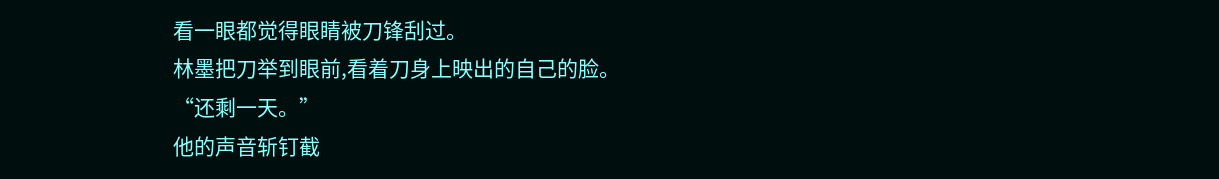看一眼都觉得眼睛被刀锋刮过。
林墨把刀举到眼前,看着刀身上映出的自己的脸。
“还剩一天。”
他的声音斩钉截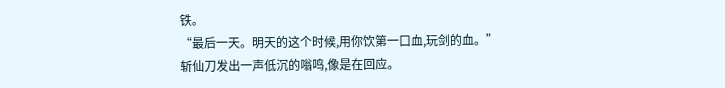铁。
“最后一天。明天的这个时候,用你饮第一口血,玩剑的血。”
斩仙刀发出一声低沉的嗡鸣,像是在回应。